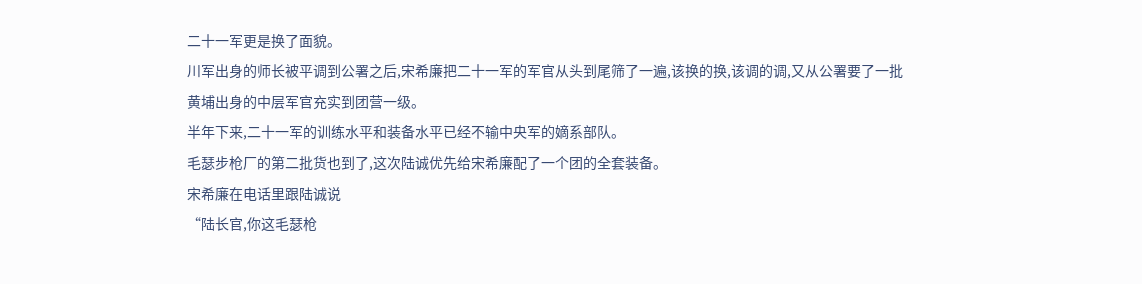二十一军更是换了面貌。
川军出身的师长被平调到公署之后,宋希廉把二十一军的军官从头到尾筛了一遍,该换的换,该调的调,又从公署要了一批黄埔出身的中层军官充实到团营一级。
半年下来,二十一军的训练水平和装备水平已经不输中央军的嫡系部队。
毛瑟步枪厂的第二批货也到了,这次陆诚优先给宋希廉配了一个团的全套装备。
宋希廉在电话里跟陆诚说
“陆长官,你这毛瑟枪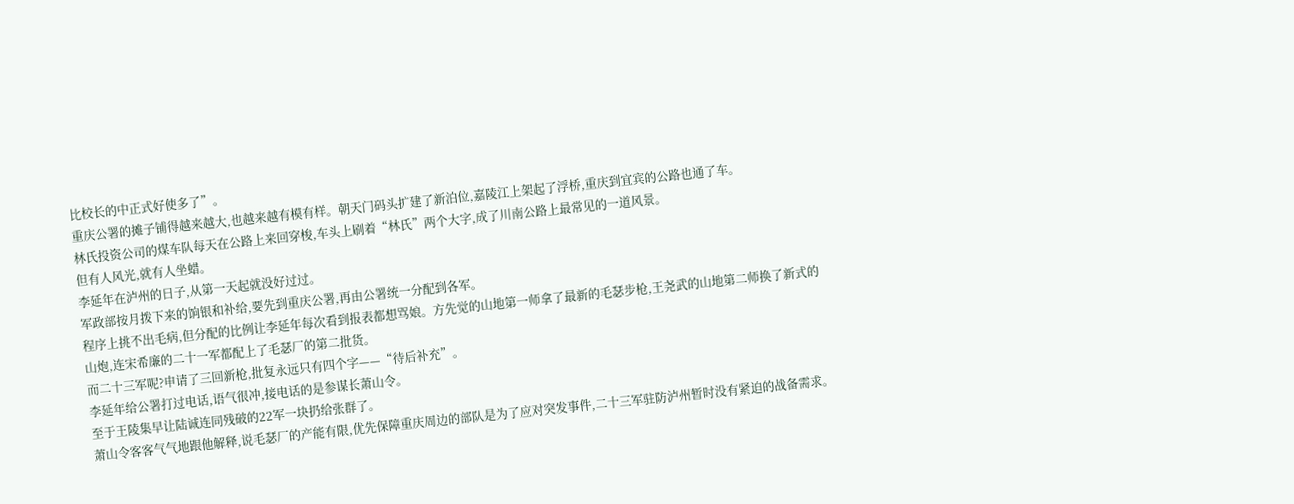比校长的中正式好使多了”。
重庆公署的摊子铺得越来越大,也越来越有模有样。朝天门码头扩建了新泊位,嘉陵江上架起了浮桥,重庆到宜宾的公路也通了车。
林氏投资公司的煤车队每天在公路上来回穿梭,车头上刷着“林氏”两个大字,成了川南公路上最常见的一道风景。
但有人风光,就有人坐蜡。
李延年在泸州的日子,从第一天起就没好过过。
军政部按月拨下来的饷银和补给,要先到重庆公署,再由公署统一分配到各军。
程序上挑不出毛病,但分配的比例让李延年每次看到报表都想骂娘。方先觉的山地第一师拿了最新的毛瑟步枪,王尧武的山地第二师换了新式的山炮,连宋希廉的二十一军都配上了毛瑟厂的第二批货。
而二十三军呢?申请了三回新枪,批复永远只有四个字——“待后补充”。
李延年给公署打过电话,语气很冲,接电话的是参谋长萧山令。
至于王陵集早让陆诚连同残破的22军一块扔给张群了。
萧山令客客气气地跟他解释,说毛瑟厂的产能有限,优先保障重庆周边的部队是为了应对突发事件,二十三军驻防泸州暂时没有紧迫的战备需求。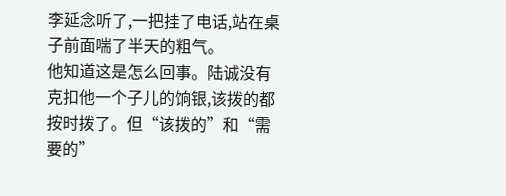李延念听了,一把挂了电话,站在桌子前面喘了半天的粗气。
他知道这是怎么回事。陆诚没有克扣他一个子儿的饷银,该拨的都按时拨了。但“该拨的”和“需要的”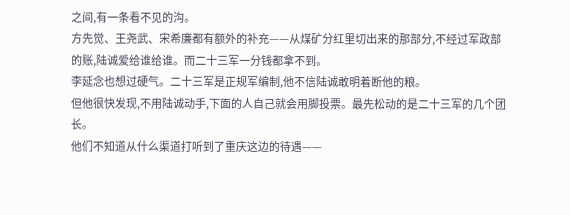之间,有一条看不见的沟。
方先觉、王尧武、宋希廉都有额外的补充——从煤矿分红里切出来的那部分,不经过军政部的账,陆诚爱给谁给谁。而二十三军一分钱都拿不到。
李延念也想过硬气。二十三军是正规军编制,他不信陆诚敢明着断他的粮。
但他很快发现,不用陆诚动手,下面的人自己就会用脚投票。最先松动的是二十三军的几个团长。
他们不知道从什么渠道打听到了重庆这边的待遇——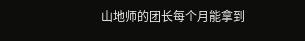山地师的团长每个月能拿到